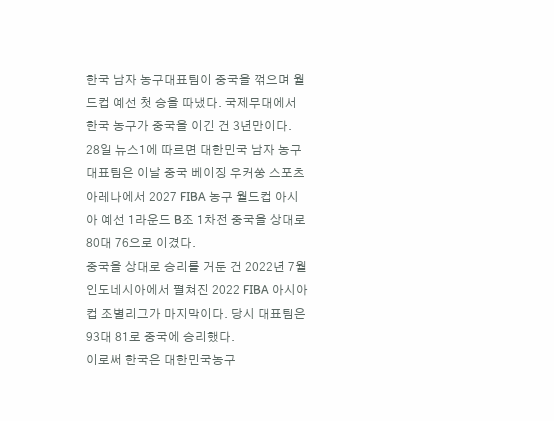한국 남자 농구대표팀이 중국을 꺾으며 월드컵 예선 첫 승을 따냈다. 국제무대에서 한국 농구가 중국을 이긴 건 3년만이다.
28일 뉴스1에 따르면 대한민국 남자 농구대표팀은 이날 중국 베이징 우커쑹 스포츠 아레나에서 2027 FIBA 농구 월드컵 아시아 예선 1라운드 B조 1차전 중국을 상대로 80대 76으로 이겼다.
중국을 상대로 승리를 거둔 건 2022년 7월 인도네시아에서 펼쳐진 2022 FIBA 아시아컵 조별리그가 마지막이다. 당시 대표팀은 93대 81로 중국에 승리했다.
이로써 한국은 대한민국농구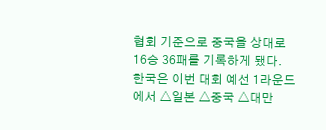협회 기준으로 중국을 상대로 16승 36패를 기록하게 됐다.
한국은 이번 대회 예선 1라운드에서 △일본 △중국 △대만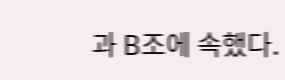과 B조에 속했다.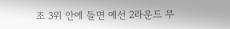조 3위 안에 들면 예선 2라운드 무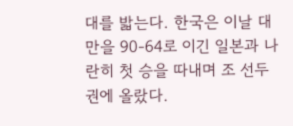대를 밟는다. 한국은 이날 대만을 90-64로 이긴 일본과 나란히 첫 승을 따내며 조 선두권에 올랐다.